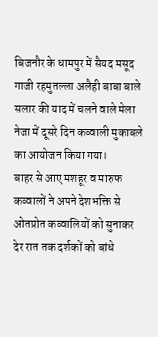बिजनौर के धामपुर में सैयद मसूद गाजी रहमुतल्ला अलैही बाबा बाले सलार की याद में चलने वाले मेला नेजा में दूसरे दिन कव्वाली मुकाबले का आयोजन किया गया।
बाहर से आए मशहूर व मारुफ कव्वालों ने अपने देशभक्ति से ओतप्रोत कव्वालियों को सुनाकर देर रात तक दर्शकों को बांधे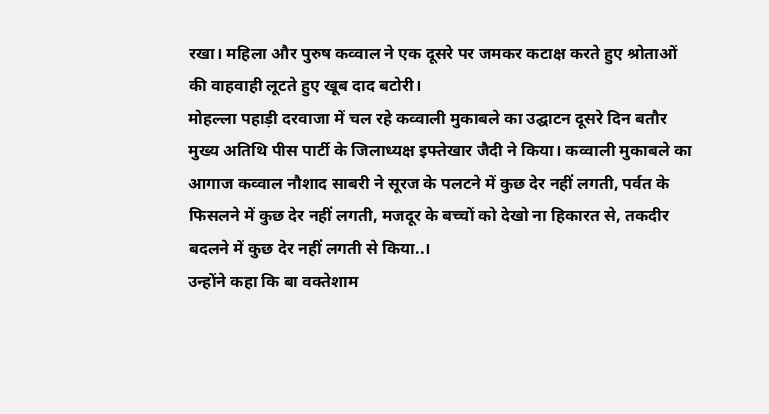रखा। महिला और पुरुष कव्वाल ने एक दूसरे पर जमकर कटाक्ष करते हुए श्रोताओं की वाहवाही लूटते हुए खूब दाद बटोरी।
मोहल्ला पहाड़ी दरवाजा में चल रहे कव्वाली मुकाबले का उद्घाटन दूसरे दिन बतौर मुख्य अतिथि पीस पार्टी के जिलाध्यक्ष इफ्तेखार जैदी ने किया। कव्वाली मुकाबले का आगाज कव्वाल नौशाद साबरी ने सूरज के पलटने में कुछ देर नहीं लगती, पर्वत के फिसलने में कुछ देर नहीं लगती, मजदूर के बच्चों को देखो ना हिकारत से, तकदीर बदलने में कुछ देर नहीं लगती से किया..।
उन्होंने कहा कि बा वक्तेशाम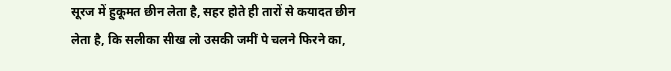सूरज में हुकूमत छीन लेता है, सहर होते ही तारों से कयादत छीन लेता है, कि सलीका सीख लो उसकी जमीं पे चलने फिरने का,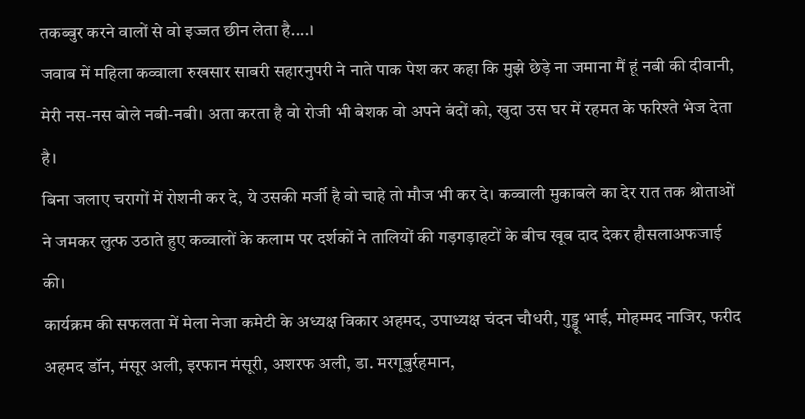तकब्बुर करने वालों से वो इज्जत छीन लेता है....।
जवाब में महिला कव्वाला रुखसार साबरी सहारनुपरी ने नाते पाक पेश कर कहा कि मुझे छेड़े ना जमाना मैं हूं नबी की दीवानी, मेरी नस-नस बोले नबी-नबी। अता करता है वो रोजी भी बेशक वो अपने बंदों को, खुदा उस घर में रहमत के फरिश्ते भेज देता है।
बिना जलाए चरागों में रोशनी कर दे, ये उसकी मर्जी है वो चाहे तो मौज भी कर दे। कव्वाली मुकाबले का देर रात तक श्रोताओं ने जमकर लुत्फ उठाते हुए कव्वालों के कलाम पर दर्शकों ने तालियों की गड़गड़ाहटों के बीच खूब दाद देकर हौसलाअफजाई की।
कार्यक्रम की सफलता में मेला नेजा कमेटी के अध्यक्ष विकार अहमद, उपाध्यक्ष चंदन चौधरी, गुड्डू भाई, मोहम्मद नाजिर, फरीद अहमद डॉन, मंसूर अली, इरफान मंसूरी, अशरफ अली, डा. मरगूबुर्रहमान,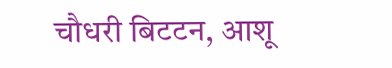चौधरी बिटटन, आशू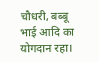चौधरी, बब्बू भाई आदि का योगदान रहा।